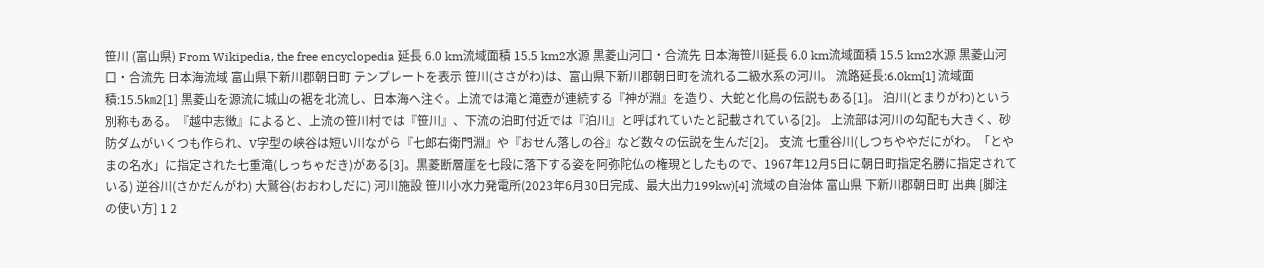笹川 (富山県) From Wikipedia, the free encyclopedia 延長 6.0 km流域面積 15.5 km2水源 黒菱山河口・合流先 日本海笹川延長 6.0 km流域面積 15.5 km2水源 黒菱山河口・合流先 日本海流域 富山県下新川郡朝日町 テンプレートを表示 笹川(ささがわ)は、富山県下新川郡朝日町を流れる二級水系の河川。 流路延長:6.0km[1] 流域面積:15.5㎞2[1] 黒菱山を源流に城山の裾を北流し、日本海へ注ぐ。上流では滝と滝壺が連続する『神が淵』を造り、大蛇と化鳥の伝説もある[1]。 泊川(とまりがわ)という別称もある。『越中志徴』によると、上流の笹川村では『笹川』、下流の泊町付近では『泊川』と呼ばれていたと記載されている[2]。 上流部は河川の勾配も大きく、砂防ダムがいくつも作られ、V字型の峡谷は短い川ながら『七郎右衛門淵』や『おせん落しの谷』など数々の伝説を生んだ[2]。 支流 七重谷川(しつちややだにがわ。「とやまの名水」に指定された七重滝(しっちゃだき)がある[3]。黒菱断層崖を七段に落下する姿を阿弥陀仏の権現としたもので、1967年12月5日に朝日町指定名勝に指定されている) 逆谷川(さかだんがわ) 大鷲谷(おおわしだに) 河川施設 笹川小水力発電所(2023年6月30日完成、最大出力199kw)[4] 流域の自治体 富山県 下新川郡朝日町 出典 [脚注の使い方] 1 2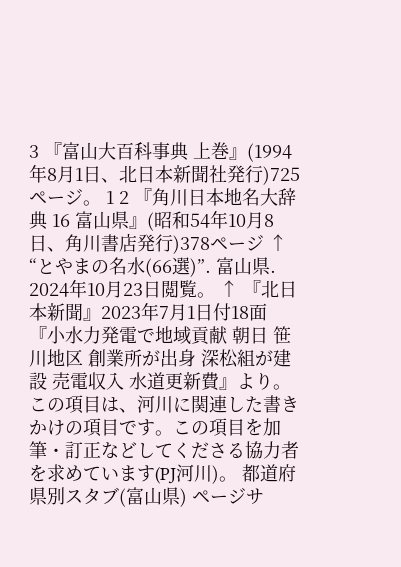3 『富山大百科事典 上巻』(1994年8月1日、北日本新聞社発行)725ページ。 1 2 『角川日本地名大辞典 16 富山県』(昭和54年10月8日、角川書店発行)378ページ ↑ “とやまの名水(66選)”. 富山県. 2024年10月23日閲覧。 ↑ 『北日本新聞』2023年7月1日付18面『小水力発電で地域貢献 朝日 笹川地区 創業所が出身 深松組が建設 売電収入 水道更新費』より。 この項目は、河川に関連した書きかけの項目です。この項目を加筆・訂正などしてくださる協力者を求めています(PJ河川)。 都道府県別スタブ(富山県) ページサ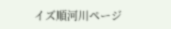イズ順河川ページ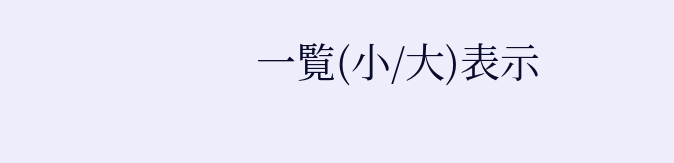一覧(小/大)表示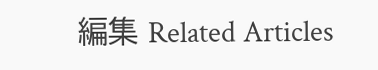編集 Related Articles